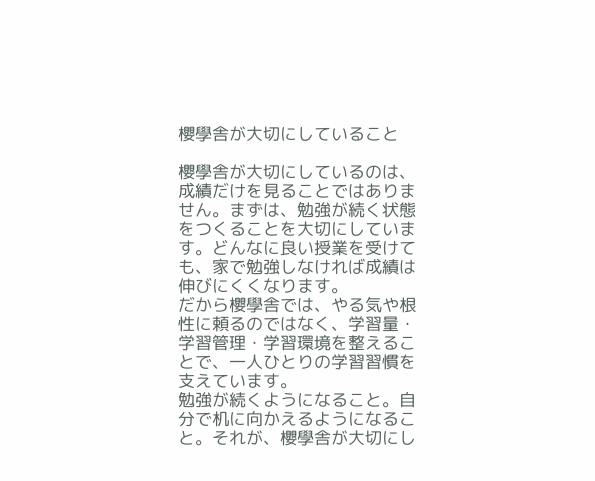櫻學舎が大切にしていること

櫻學舎が大切にしているのは、成績だけを見ることではありません。まずは、勉強が続く状態をつくることを大切にしています。どんなに良い授業を受けても、家で勉強しなければ成績は伸びにくくなります。
だから櫻學舎では、やる気や根性に頼るのではなく、学習量・学習管理・学習環境を整えることで、一人ひとりの学習習慣を支えています。
勉強が続くようになること。自分で机に向かえるようになること。それが、櫻學舎が大切にし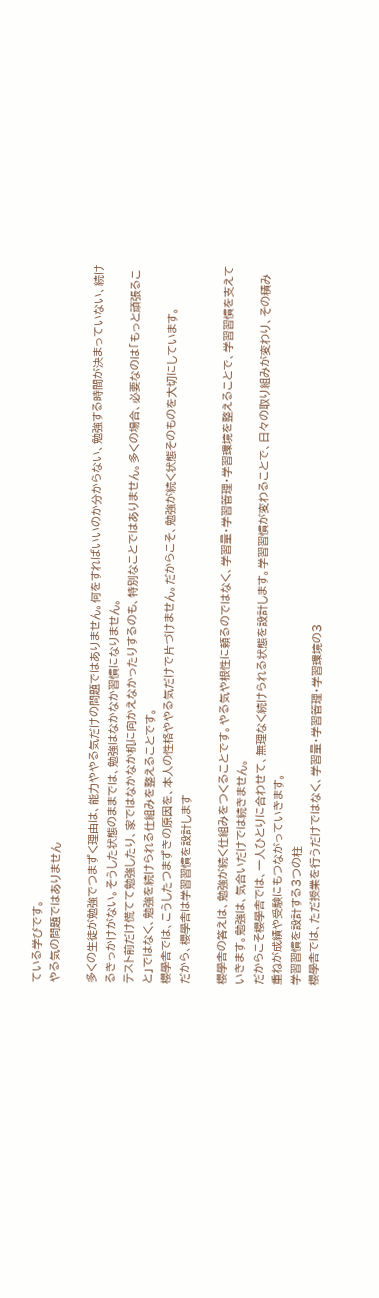ている学びです。
やる気の問題ではありません

多くの生徒が勉強でつまずく理由は、能力ややる気だけの問題ではありません。何をすればいいのか分からない、勉強する時間が決まっていない、続けるきっかけがない。そうした状態のままでは、勉強はなかなか習慣になりません。
テスト前だけ慌てて勉強したり、家ではなかなか机に向かえなかったりするのも、特別なことではありません。多くの場合、必要なのは「もっと頑張ること」ではなく、勉強を続けられる仕組みを整えることです。
櫻學舎では、こうしたつまずきの原因を、本人の性格ややる気だけで片づけません。だからこそ、勉強が続く状態そのものを大切にしています。
だから、櫻學舎は学習習慣を設計します

櫻學舎の答えは、勉強が続く仕組みをつくることです。やる気や根性に頼るのではなく、学習量・学習管理・学習環境を整えることで、学習習慣を支えていきます。勉強は、気合いだけでは続きません。
だからこそ櫻學舎では、一人ひとりに合わせて、無理なく続けられる状態を設計します。学習習慣が変わることで、日々の取り組みが変わり、その積み重ねが成績や受験にもつながっていきます。
学習習慣を設計する3つの柱
櫻學舎では、ただ授業を行うだけではなく、学習量・学習管理・学習環境の3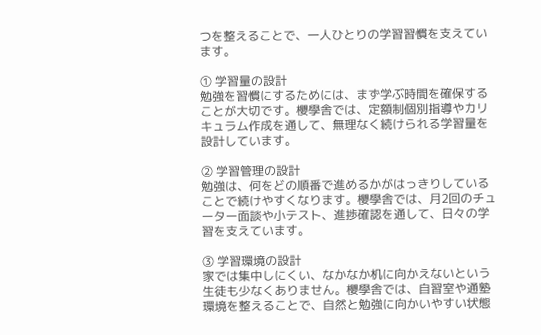つを整えることで、一人ひとりの学習習慣を支えています。

① 学習量の設計
勉強を習慣にするためには、まず学ぶ時間を確保することが大切です。櫻學舎では、定額制個別指導やカリキュラム作成を通して、無理なく続けられる学習量を設計しています。

② 学習管理の設計
勉強は、何をどの順番で進めるかがはっきりしていることで続けやすくなります。櫻學舎では、月2回のチューター面談や小テスト、進捗確認を通して、日々の学習を支えています。

③ 学習環境の設計
家では集中しにくい、なかなか机に向かえないという生徒も少なくありません。櫻學舎では、自習室や通塾環境を整えることで、自然と勉強に向かいやすい状態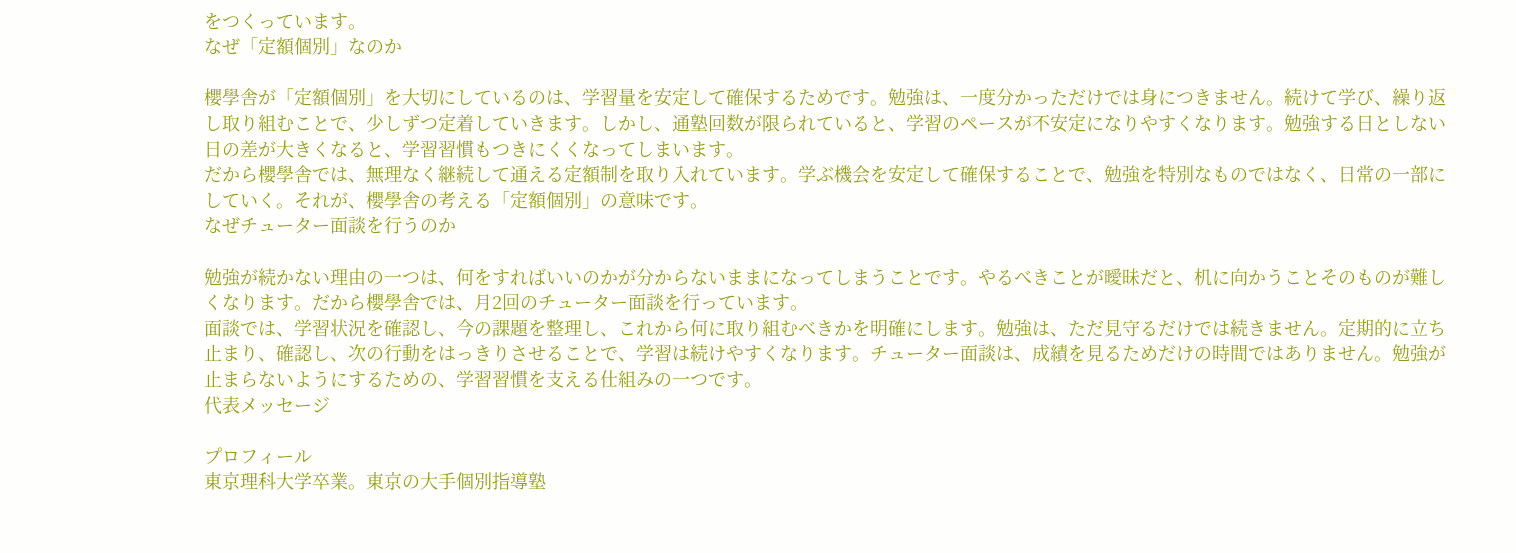をつくっています。
なぜ「定額個別」なのか

櫻學舎が「定額個別」を大切にしているのは、学習量を安定して確保するためです。勉強は、一度分かっただけでは身につきません。続けて学び、繰り返し取り組むことで、少しずつ定着していきます。しかし、通塾回数が限られていると、学習のペースが不安定になりやすくなります。勉強する日としない日の差が大きくなると、学習習慣もつきにくくなってしまいます。
だから櫻學舎では、無理なく継続して通える定額制を取り入れています。学ぶ機会を安定して確保することで、勉強を特別なものではなく、日常の一部にしていく。それが、櫻學舎の考える「定額個別」の意味です。
なぜチューター面談を行うのか

勉強が続かない理由の一つは、何をすればいいのかが分からないままになってしまうことです。やるべきことが曖昧だと、机に向かうことそのものが難しくなります。だから櫻學舎では、月2回のチューター面談を行っています。
面談では、学習状況を確認し、今の課題を整理し、これから何に取り組むべきかを明確にします。勉強は、ただ見守るだけでは続きません。定期的に立ち止まり、確認し、次の行動をはっきりさせることで、学習は続けやすくなります。チューター面談は、成績を見るためだけの時間ではありません。勉強が止まらないようにするための、学習習慣を支える仕組みの一つです。
代表メッセージ

プロフィール
東京理科大学卒業。東京の大手個別指導塾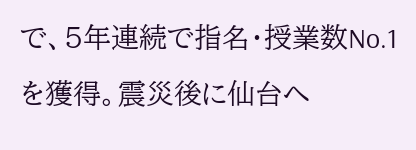で、5年連続で指名・授業数No.1を獲得。震災後に仙台へ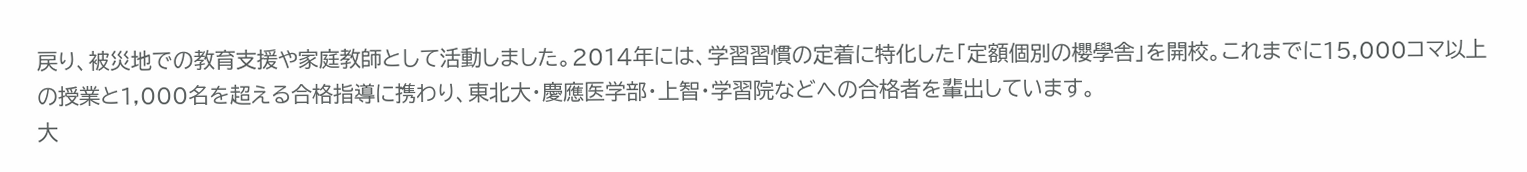戻り、被災地での教育支援や家庭教師として活動しました。2014年には、学習習慣の定着に特化した「定額個別の櫻學舎」を開校。これまでに15,000コマ以上の授業と1,000名を超える合格指導に携わり、東北大・慶應医学部・上智・学習院などへの合格者を輩出しています。
大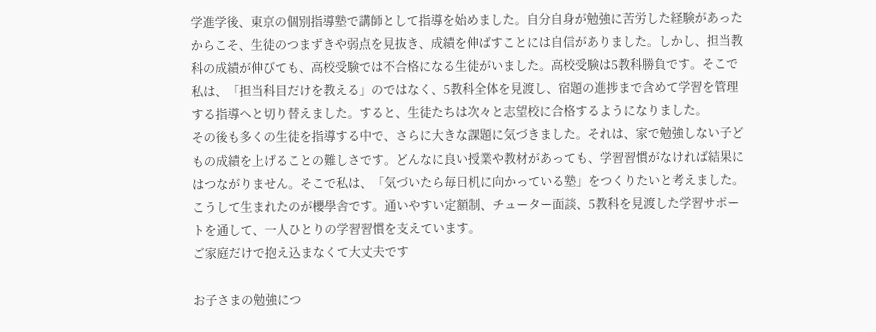学進学後、東京の個別指導塾で講師として指導を始めました。自分自身が勉強に苦労した経験があったからこそ、生徒のつまずきや弱点を見抜き、成績を伸ばすことには自信がありました。しかし、担当教科の成績が伸びても、高校受験では不合格になる生徒がいました。高校受験は5教科勝負です。そこで私は、「担当科目だけを教える」のではなく、5教科全体を見渡し、宿題の進捗まで含めて学習を管理する指導へと切り替えました。すると、生徒たちは次々と志望校に合格するようになりました。
その後も多くの生徒を指導する中で、さらに大きな課題に気づきました。それは、家で勉強しない子どもの成績を上げることの難しさです。どんなに良い授業や教材があっても、学習習慣がなければ結果にはつながりません。そこで私は、「気づいたら毎日机に向かっている塾」をつくりたいと考えました。こうして生まれたのが櫻學舎です。通いやすい定額制、チューター面談、5教科を見渡した学習サポートを通して、一人ひとりの学習習慣を支えています。
ご家庭だけで抱え込まなくて大丈夫です

お子さまの勉強につ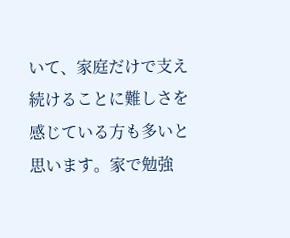いて、家庭だけで支え続けることに難しさを感じている方も多いと思います。家で勉強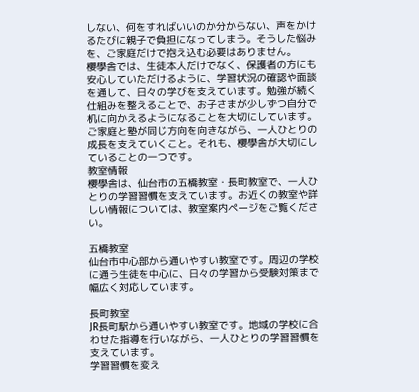しない、何をすればいいのか分からない、声をかけるたびに親子で負担になってしまう。そうした悩みを、ご家庭だけで抱え込む必要はありません。
櫻學舎では、生徒本人だけでなく、保護者の方にも安心していただけるように、学習状況の確認や面談を通して、日々の学びを支えています。勉強が続く仕組みを整えることで、お子さまが少しずつ自分で机に向かえるようになることを大切にしています。ご家庭と塾が同じ方向を向きながら、一人ひとりの成長を支えていくこと。それも、櫻學舎が大切にしていることの一つです。
教室情報
櫻學舎は、仙台市の五橋教室・長町教室で、一人ひとりの学習習慣を支えています。お近くの教室や詳しい情報については、教室案内ページをご覧ください。

五橋教室
仙台市中心部から通いやすい教室です。周辺の学校に通う生徒を中心に、日々の学習から受験対策まで幅広く対応しています。

長町教室
JR長町駅から通いやすい教室です。地域の学校に合わせた指導を行いながら、一人ひとりの学習習慣を支えています。
学習習慣を変え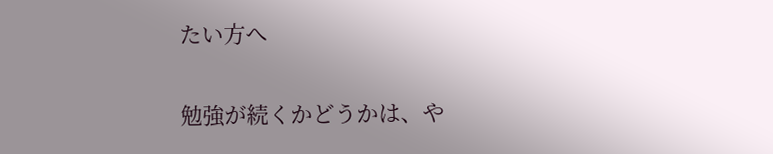たい方へ

勉強が続くかどうかは、や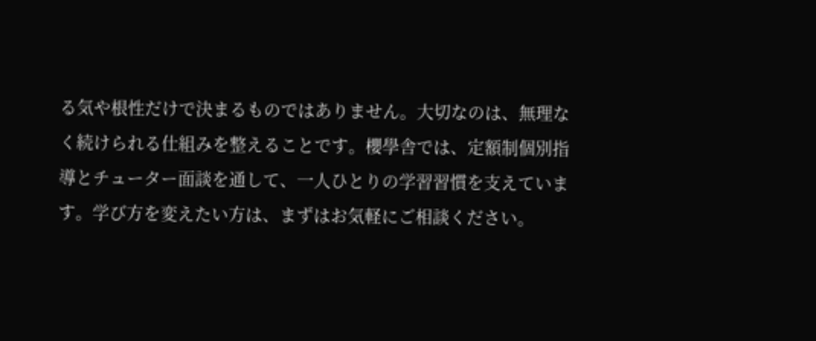る気や根性だけで決まるものではありません。大切なのは、無理なく続けられる仕組みを整えることです。櫻學舎では、定額制個別指導とチューター面談を通して、一人ひとりの学習習慣を支えています。学び方を変えたい方は、まずはお気軽にご相談ください。